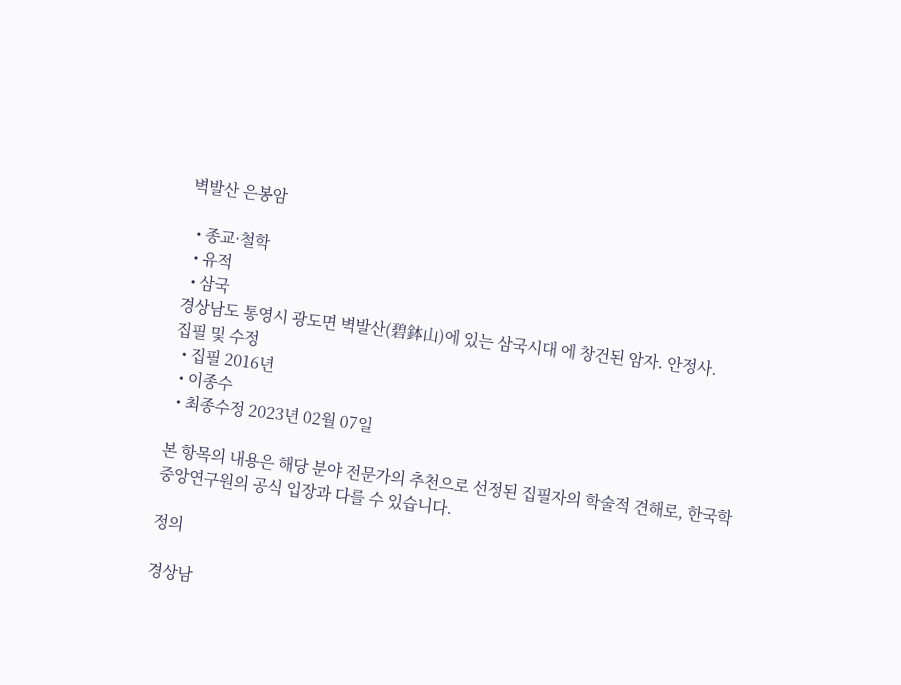벽발산 은봉암

  • 종교·철학
  • 유적
  • 삼국
경상남도 통영시 광도면 벽발산(碧鉢山)에 있는 삼국시대 에 창건된 암자. 안정사.
집필 및 수정
  • 집필 2016년
  • 이종수
  • 최종수정 2023년 02월 07일

본 항목의 내용은 해당 분야 전문가의 추천으로 선정된 집필자의 학술적 견해로, 한국학중앙연구원의 공식 입장과 다를 수 있습니다.

정의

경상남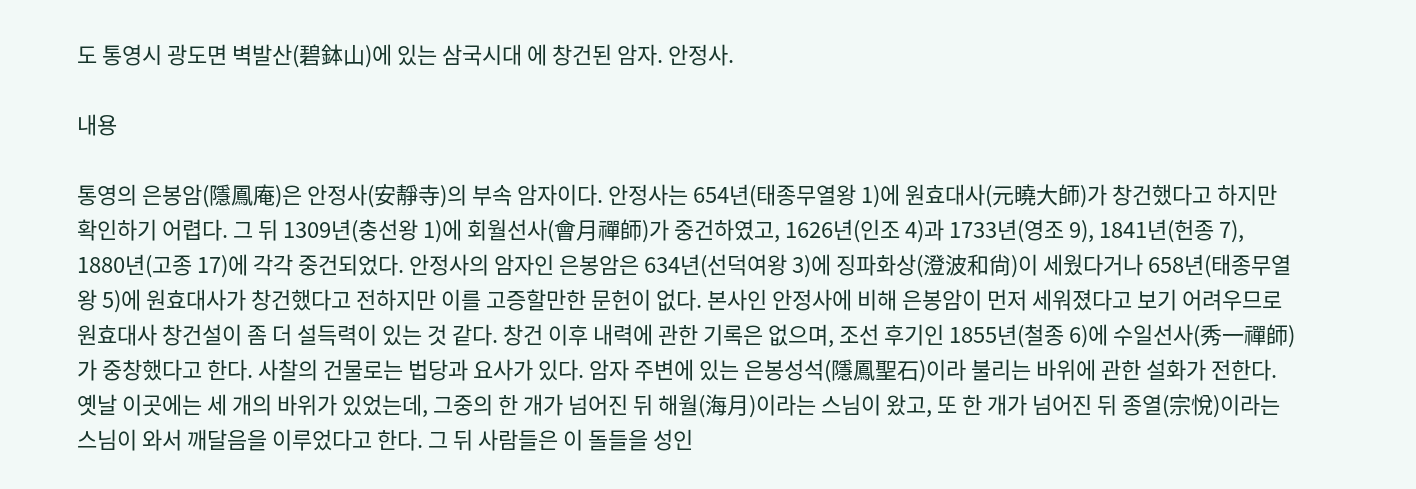도 통영시 광도면 벽발산(碧鉢山)에 있는 삼국시대 에 창건된 암자. 안정사.

내용

통영의 은봉암(隱鳳庵)은 안정사(安靜寺)의 부속 암자이다. 안정사는 654년(태종무열왕 1)에 원효대사(元曉大師)가 창건했다고 하지만 확인하기 어렵다. 그 뒤 1309년(충선왕 1)에 회월선사(會月禪師)가 중건하였고, 1626년(인조 4)과 1733년(영조 9), 1841년(헌종 7), 1880년(고종 17)에 각각 중건되었다. 안정사의 암자인 은봉암은 634년(선덕여왕 3)에 징파화상(澄波和尙)이 세웠다거나 658년(태종무열왕 5)에 원효대사가 창건했다고 전하지만 이를 고증할만한 문헌이 없다. 본사인 안정사에 비해 은봉암이 먼저 세워졌다고 보기 어려우므로 원효대사 창건설이 좀 더 설득력이 있는 것 같다. 창건 이후 내력에 관한 기록은 없으며, 조선 후기인 1855년(철종 6)에 수일선사(秀一禪師)가 중창했다고 한다. 사찰의 건물로는 법당과 요사가 있다. 암자 주변에 있는 은봉성석(隱鳳聖石)이라 불리는 바위에 관한 설화가 전한다. 옛날 이곳에는 세 개의 바위가 있었는데, 그중의 한 개가 넘어진 뒤 해월(海月)이라는 스님이 왔고, 또 한 개가 넘어진 뒤 종열(宗悅)이라는 스님이 와서 깨달음을 이루었다고 한다. 그 뒤 사람들은 이 돌들을 성인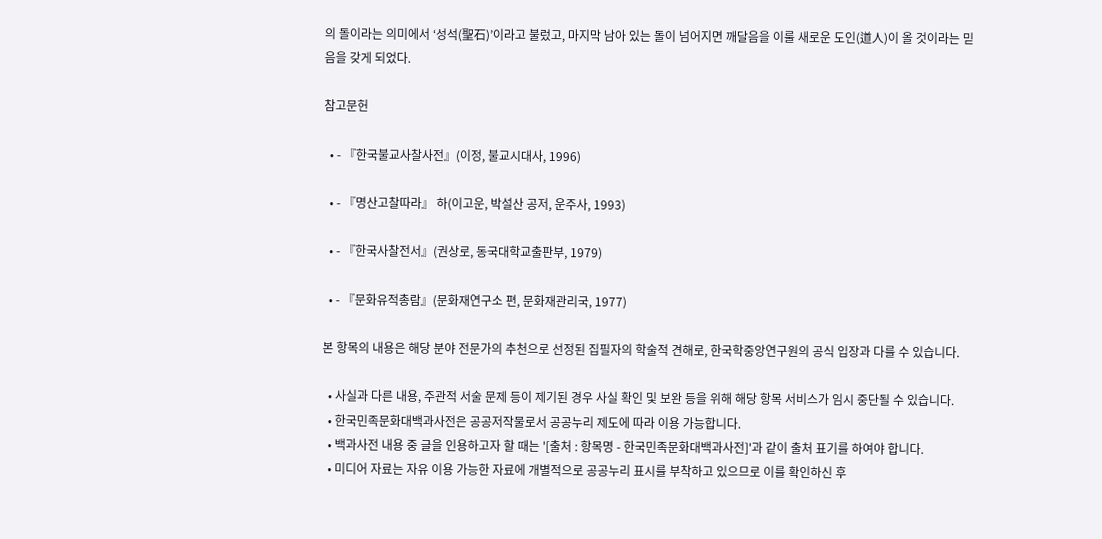의 돌이라는 의미에서 ‘성석(聖石)’이라고 불렀고, 마지막 남아 있는 돌이 넘어지면 깨달음을 이룰 새로운 도인(道人)이 올 것이라는 믿음을 갖게 되었다.

참고문헌

  • - 『한국불교사찰사전』(이정, 불교시대사, 1996)

  • - 『명산고찰따라』 하(이고운, 박설산 공저, 운주사, 1993)

  • - 『한국사찰전서』(권상로, 동국대학교출판부, 1979)

  • - 『문화유적총람』(문화재연구소 편, 문화재관리국, 1977)

본 항목의 내용은 해당 분야 전문가의 추천으로 선정된 집필자의 학술적 견해로, 한국학중앙연구원의 공식 입장과 다를 수 있습니다.

  • 사실과 다른 내용, 주관적 서술 문제 등이 제기된 경우 사실 확인 및 보완 등을 위해 해당 항목 서비스가 임시 중단될 수 있습니다.
  • 한국민족문화대백과사전은 공공저작물로서 공공누리 제도에 따라 이용 가능합니다.
  • 백과사전 내용 중 글을 인용하고자 할 때는 '[출처 : 항목명 - 한국민족문화대백과사전]'과 같이 출처 표기를 하여야 합니다.
  • 미디어 자료는 자유 이용 가능한 자료에 개별적으로 공공누리 표시를 부착하고 있으므로 이를 확인하신 후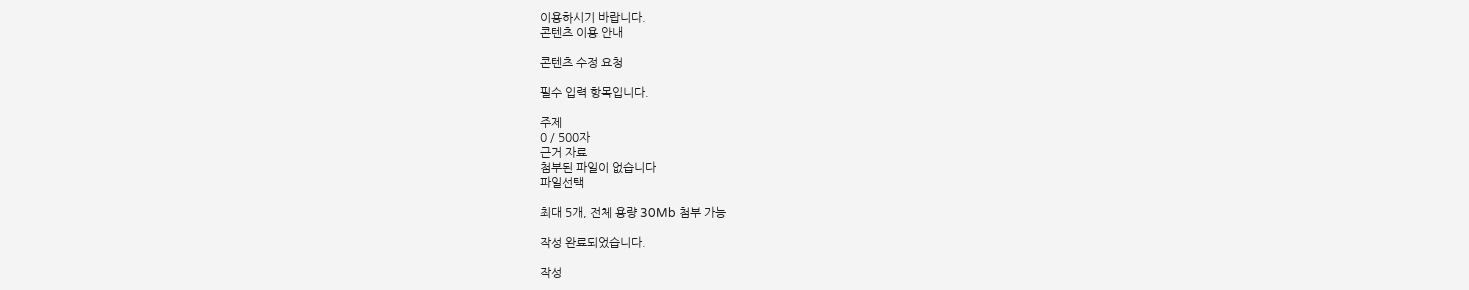이용하시기 바랍니다.
콘텐츠 이용 안내

콘텐츠 수정 요청

필수 입력 항목입니다.

주제
0 / 500자
근거 자료
첨부된 파일이 없습니다
파일선택

최대 5개, 전체 용량 30Mb 첨부 가능

작성 완료되었습니다.

작성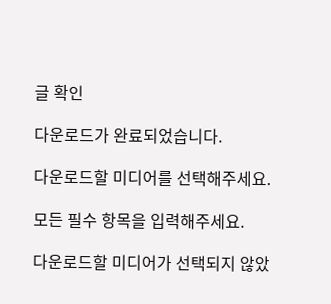글 확인

다운로드가 완료되었습니다.

다운로드할 미디어를 선택해주세요.

모든 필수 항목을 입력해주세요.

다운로드할 미디어가 선택되지 않았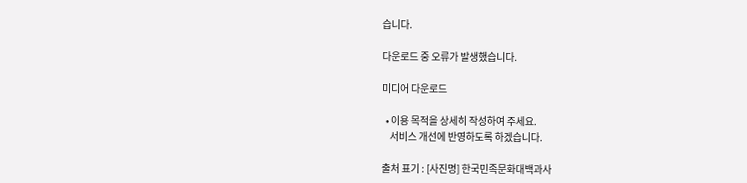습니다.

다운로드 중 오류가 발생했습니다.

미디어 다운로드

  • 이용 목적을 상세히 작성하여 주세요.
    서비스 개선에 반영하도록 하겠습니다.

출처 표기 : [사진명] 한국민족문화대백과사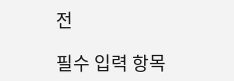전

필수 입력 항목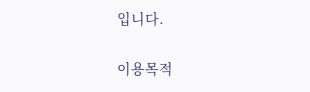입니다.

이용목적